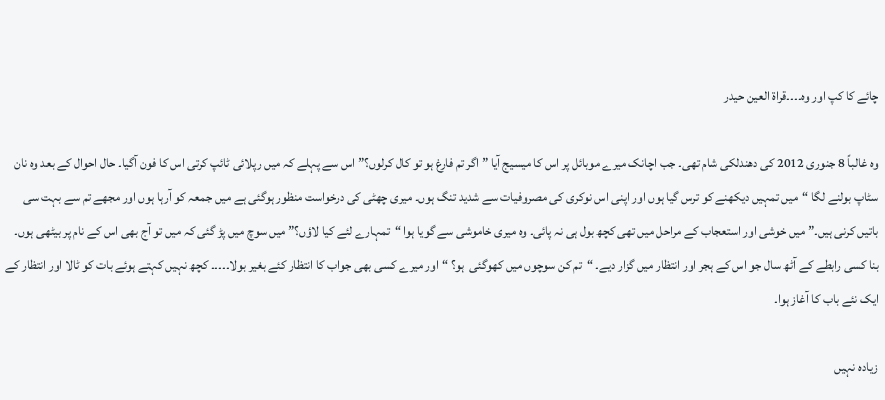چائے کا کپ اور وہ۔۔۔۔قراۃ العین حیدر

وہ غالباً 8 جنوری 2012 کی دھندلکی شام تھی۔ جب اچانک میرے موبائل پر اس کا میسیج آیا ” اگر تم فارغ ہو تو کال کرلوں؟” اس سے پہلے کہ میں رپلائی ٹائپ کرتی اس کا فون آگیا۔ حال احوال کے بعد وہ نان سٹاپ بولنے لگا “میں تمہیں دیکھنے کو ترس گیا ہوں اور اپنی اس نوکری کی مصروفیات سے شدید تنگ ہوں۔ میری چھٹی کی درخواست منظور ہوگئی ہے میں جمعہ کو آرہا ہوں اور مجھے تم سے بہت سی باتیں کرنی ہیں۔” میں خوشی اور استعجاب کے مراحل میں تھی کچھ بول ہی نہ پائی۔ وہ میری خاموشی سے گویا ہوا “تمہارے لئے کیا لاؤں؟” میں سوچ میں پڑ گئی کہ میں تو آج بھی اس کے نام پر بیٹھی ہوں۔ بنا کسی رابطے کے آٹھ سال جو اس کے ہجر اور انتظار میں گزار دیے۔ “تم کن سوچوں میں کھوگئی  ہو؟ “اور میرے کسی بھی جواب کا انتظار کئے بغیر بولا۔۔۔۔۔ کچھ نہیں کہتے ہوئے بات کو ٹالا اور انتظار کے ایک نئے باب کا آغاز ہوا۔

زیادہ نہیں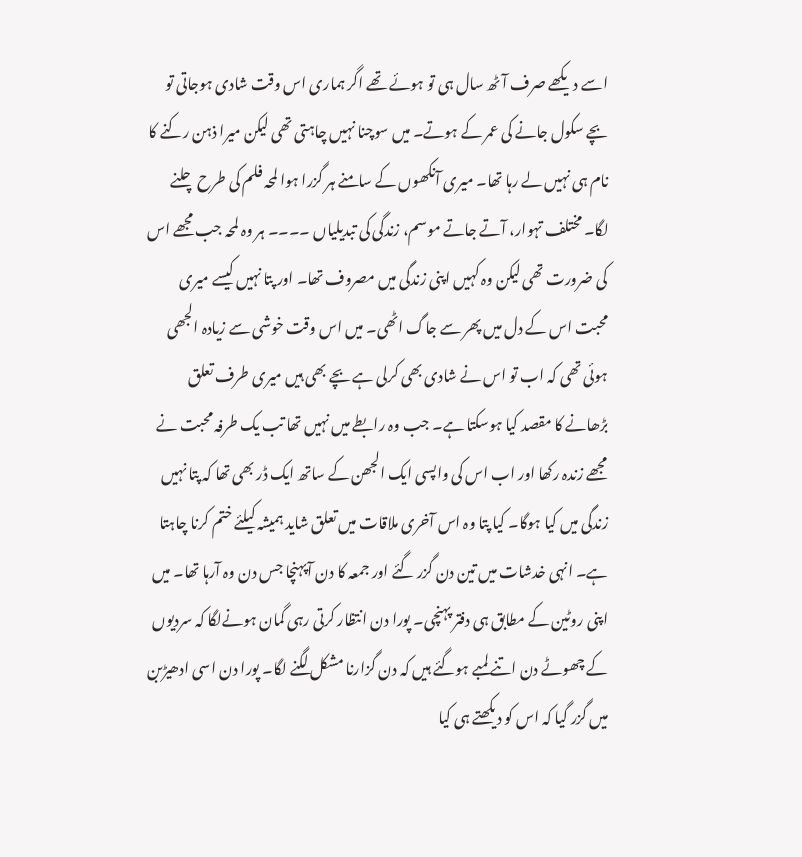اسے دیکھے صرف آٹھ سال ہی تو ہوئے تھے اگر ہماری اس وقت شادی ہوجاتی تو بچے سکول جانے کی عمر کے ہوتے۔ میں سوچنا نہیں چاہتی تھی لیکن میرا ذہن رکنے کا نام ہی نہیں لے رہا تھا۔ میری آنکھوں کے سامنے ہر گزرا ہوا لمحہ فلم کی طرح چلنے لگا۔ مختلف تہوار، آتے جاتے موسم، زندگی کی تبدیلیاں ۔۔۔۔ ہر وہ لمحہ جب مجھے اس کی ضرورت تھی لیکن وہ کہیں اپنی زندگی میں مصروف تھا۔ اور پتا نہیں کیسے میری محبت اس کے دل میں پھر سے جاگ اٹھی۔ میں اس وقت خوشی سے زیادہ الجھی ہوئی تھی کہ اب تو اس نے شادی بھی کرلی ہے بچے بھی ہیں میری طرف تعلق بڑھانے کا مقصد کیا ہوسکتا ہے۔ جب وہ رابطے میں نہیں تھا تب یک طرفہ محبت نے مجھے زندہ رکھا اور اب اس کی واپسی ایک الجھن کے ساتھ ایک ڈر بھی تھا کہ پتا نہیں زندگی میں کیا ہوگا۔ کیا پتا وہ اس آخری ملاقات میں تعلق شاید ہمیشہ کیلئے ختم کرنا چاہتا ہے۔ انہی خدشات میں تین دن گزر گئے اور جمعہ کا دن آپہنچا جس دن وہ آرہا تھا۔ میں اپنی روٹین کے مطابق ہی دفتر پہنچی۔ پورا دن انتظار کرتی رہی گمان ہونےلگا کہ سردیوں کے چھوٹے دن اتنے لمبے ہوگئے ہیں کہ دن گزارنا مشکل لگنے لگا۔ پورا دن اسی ادھیڑبن میں گزر گیا کہ اس کو دیکھتے ہی کیا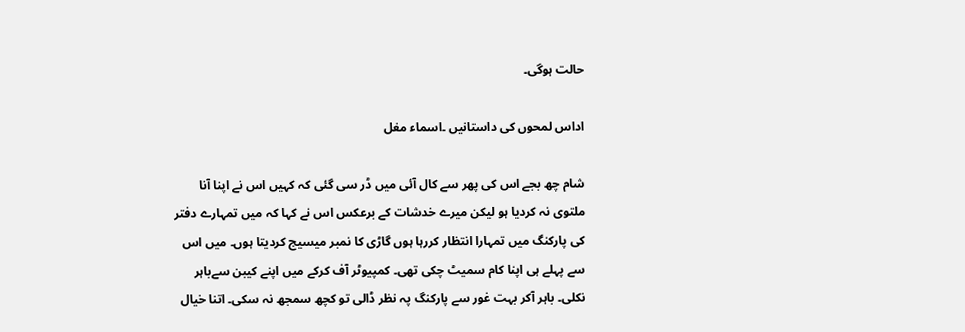حالت ہوگی۔

اداس لمحوں کی داستانیں ۔اسماء مغل

شام چھ بجے اس کی پھر سے کال آئی میں ڈر سی گئی کہ کہیں اس نے اپنا آنا ملتوی نہ کردیا ہو لیکن میرے خدشات کے برعکس اس نے کہا کہ میں تمہارے دفتر کی پارکنگ میں تمہارا انتظار کررہا ہوں گاڑی کا نمبر میسیج کردیتا ہوں۔ میں اس سے پہلے ہی اپنا کام سمیٹ چکی تھی۔ کمپیوٹر آف کرکے میں اپنے کیبن سےباہر نکلی۔ باہر آکر بہت غور سے پارکنگ پہ نظر ڈالی تو کچھ سمجھ نہ سکی۔ اتنا خیال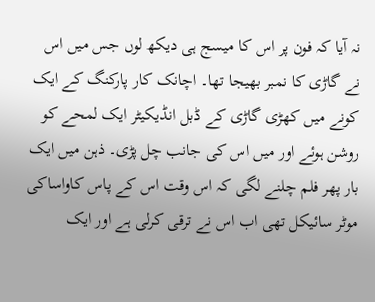نہ آیا کہ فون پر اس کا میسج ہی دیکھ لوں جس میں اس نے گاڑی کا نمبر بھیجا تھا۔ اچانک کار پارکنگ کے ایک کونے میں کھڑی گاڑی کے ڈبل انڈیکیٹر ایک لمحے کو روشن ہوئے اور میں اس کی جانب چل پڑی۔ ذہن میں ایک بار پھر فلم چلنے لگی کہ اس وقت اس کے پاس کاواساکی موٹر سائیکل تھی اب اس نے ترقی کرلی ہے اور ایک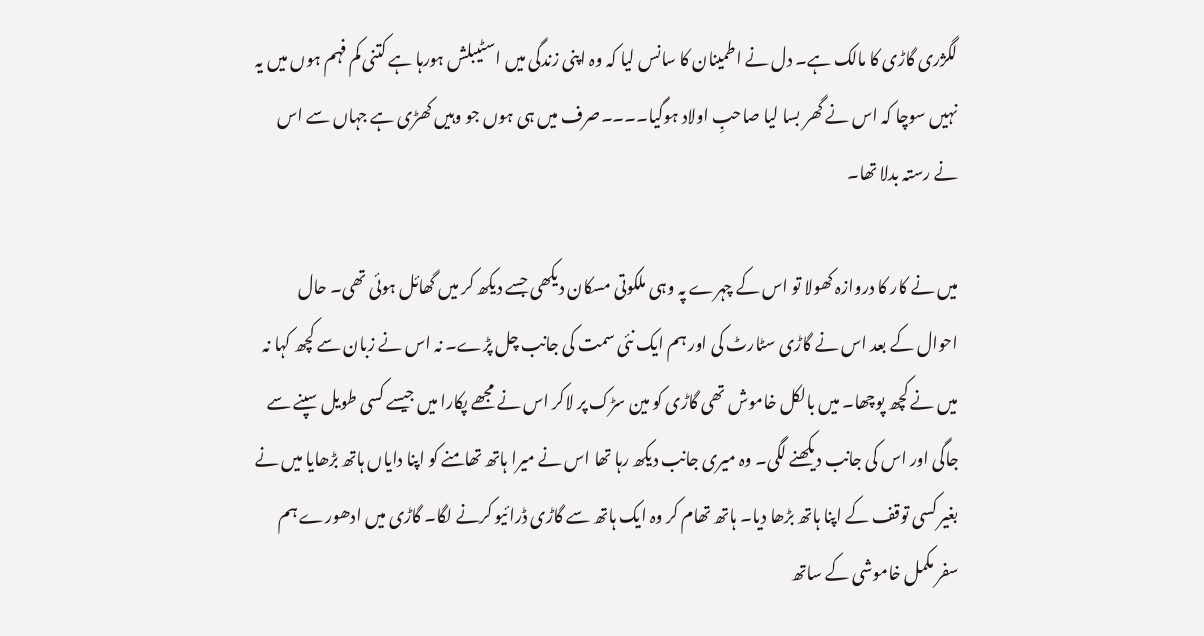لگژری گاڑی کا مالک ہے۔ دل نے اطمینان کا سانس لیا کہ وہ اپنی زندگی میں اسٹیبلش ہورہا ہے کتنی کم فہم ہوں میں یہ نہیں سوچا کہ اس نے گھر بسا لیا صاحبِ اولاد ہوگیا۔۔۔۔صرف میں ہی ہوں جو وہیں کھڑی ہے جہاں سے اس نے رستہ بدلا تھا۔

میں نے کار کا دروازہ کھولا تو اس کے چہرے پہ وہی ملکوتی مسکان دیکھی جسے دیکھ کر میں گھائل ہوئی تھی۔ حال احوال کے بعد اس نے گاڑی سٹارٹ کی اور ہم ایک نئی سمت کی جانب چل پڑے۔ نہ اس نے زبان سے کچھ کہا نہ میں نے کچھ پوچھا۔ میں بالکل خاموش تھی گاڑی کو مین سڑک پر لاکر اس نے مجھے پکارا میں جیسے کسی طویل سپنے سے جاگی اور اس کی جانب دیکھنے لگی۔ وہ میری جانب دیکھ رہا تھا اس نے میرا ہاتھ تھامنے کو اپنا دایاں ہاتھ بڑھایا میں نے بغیر کسی توقف کے اپنا ہاتھ بڑھا دیا۔ ہاتھ تھام کر وہ ایک ہاتھ سے گاڑی ڈرائیو کرنے لگا۔ گاڑی میں ادھورے ہم سفر مکمل خاموشی کے ساتھ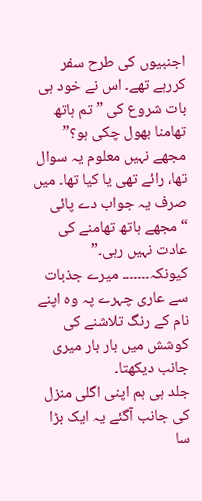اجنبیوں کی طرح سفر کررہے تھے۔ اس نے خود ہی بات شروع کی ” تم ہاتھ تھامنا بھول چکی ہو؟” مجھے نہیں معلوم یہ سوال تھا، رائے تھی یا کیا تھا۔ میں صرف یہ جواب دے پائی “مجھے ہاتھ تھامنے کی عادت نہیں رہی۔” کیونکہ۔۔۔۔۔۔۔ میرے جذبات سے عاری چہرے پہ وہ اپنے نام کے رنگ تلاشنے کی کوشش میں بار بار میری جانب دیکھتا۔
جلد ہی ہم اپنی اگلی منزل کی جانب آگئے یہ ایک بڑا سا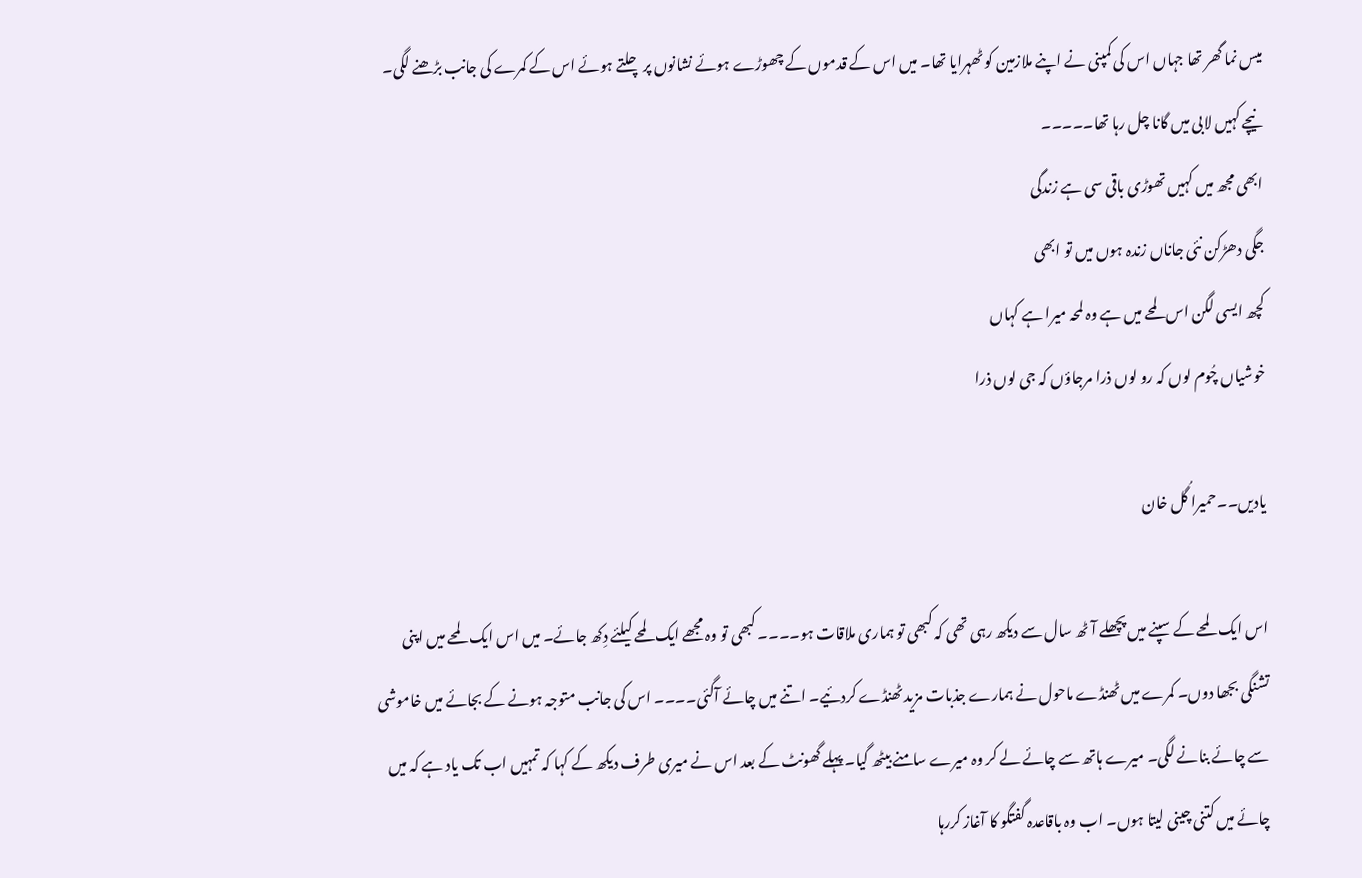میس نما گھر تھا جہاں اس کی کمپنی نے اپنے ملازمین کو ٹھہرایا تھا۔ میں اس کے قدموں کے چھوڑے ہوئے نشانوں پر چلتے ہوئے اس کے کمرے کی جانب بڑھنے لگی۔ نیچے کہیں لابی میں گانا چل رہا تھا۔۔۔۔۔
ابھی مجھ میں کہیں تھوڑی باقی سی ہے زندگی
جگی دھڑکن نئی جاناں زندہ ہوں میں تو ابھی
کچھ ایسی لگن اس لمحے میں ہے وہ لمحہ میرا ہے کہاں
خوشیاں چُوم لوں کہ رو لوں ذرا مرجاؤں کہ جی لوں ذرا

یادیں۔۔حمیرا گُل خان

اس ایک لمحے کے سپنے میں پچھلے آٹھ سال سے دیکھ رہی تھی کہ کبھی تو ہماری ملاقات ہو۔۔۔۔ کبھی تو وہ مجھے ایک لمحے کیلئے دِکھ جائے۔ میں اس ایک لمحے میں اپنی تشنگی بجھا دوں۔ کمرے میں ٹھنڈے ماحول نے ہمارے جذبات مزید ٹھنڈے کردئیے۔ اتنے میں چائے آگئی۔۔۔۔ اس کی جانب متوجہ ہونے کے بجائے میں خاموشی سے چائے بنانے لگی۔ میرے ہاتھ سے چائے لے کر وہ میرے سامنے بیٹھ گیا۔ پہلے گھونٹ کے بعد اس نے میری طرف دیکھ کے کہا کہ تمہیں اب تک یاد ہے کہ میں چائے میں کتنی چینی لیتا ہوں۔ اب وہ باقاعدہ گفتگو کا آغاز کررہا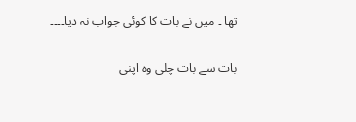تھا ۔ میں نے بات کا کوئی جواب نہ دیا۔۔۔۔

بات سے بات چلی وہ اپنی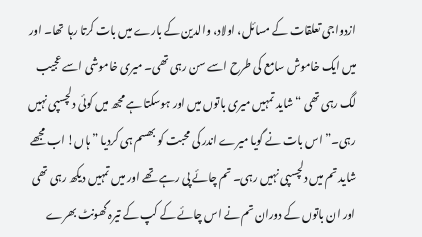ازدواجی تعلقات کے مسائل، اولاد، والدین کے بارے میں بات کرتا رہا  تھا۔ اور میں ایک خاموش سامع کی طرح اسے سن رہی تھی۔ میری خاموشی اسے عجیب لگ رہی تھی “شاید تمہیں میری باتوں میں اور ہوسکتا ہے مجھ میں کوئی دلچسپی نہیں رہی۔” اس بات نے گویا میرے اندر کی محبت کو بھسم ہی کردیا ” ہاں! اب مجھے شاید تم میں دلچسپی نہیں رہی۔ تم چائے پی رہے تھے اور میں تمہیں دیکھ رہی تھی اور ان باتوں کے دوران تم نے اس چائے کے کپ کے تیرہ گھونٹ بھرے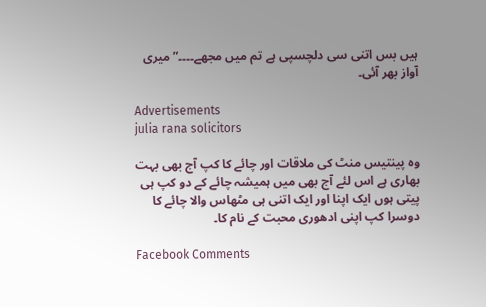ہیں بس اتنی سی دلچسپی ہے تم میں مجھے۔۔۔۔” میری آواز بھر آئی۔

Advertisements
julia rana solicitors

وہ پینتیس منٹ کی ملاقات اور چائے کا کپ آج بھی بہت بھاری ہے اس لئے آج بھی میں ہمیشہ چائے کے دو کپ ہی پیتی ہوں ایک اپنا اور ایک اتنی ہی مٹھاس والا چائے کا دوسرا کپ اپنی ادھوری محبت کے نام کا۔

Facebook Comments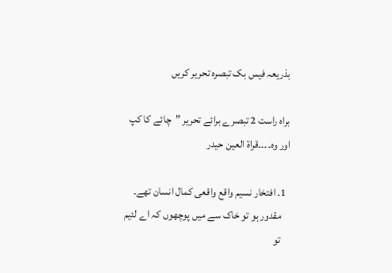بذریعہ فیس بک تبصرہ تحریر کریں

براہ راست 2 تبصرے برائے تحریر ”چائے کا کپ اور وہ۔۔۔۔قراۃ العین حیدر

  1. افتخار نسیم واقع واقعی کمال انسان تھے۔
    مقدور ہو تو خاک سے میں پوچھوں کہ اے لئیم
    تو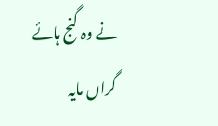نے وہ گنج ہائے گراں مایہ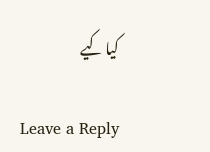کیا کیے

Leave a Reply